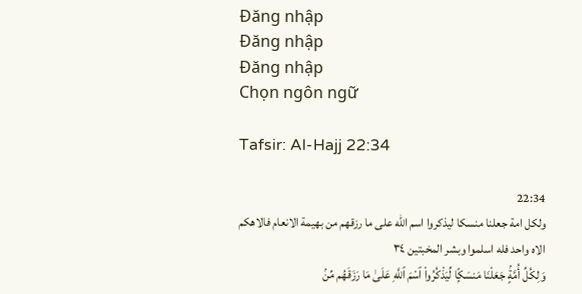Đăng nhập
Đăng nhập
Đăng nhập
Chọn ngôn ngữ

Tafsir: Al-Hajj 22:34

22:34
ولكل امة جعلنا منسكا ليذكروا اسم الله على ما رزقهم من بهيمة الانعام فالاهكم الاه واحد فله اسلموا وبشر المخبتين ٣٤
وَلِكُلِّ أُمَّةٍۢ جَعَلْنَا مَنسَكًۭا لِّيَذْكُرُوا۟ ٱسْمَ ٱللَّهِ عَلَىٰ مَا رَزَقَهُم مِّنۢ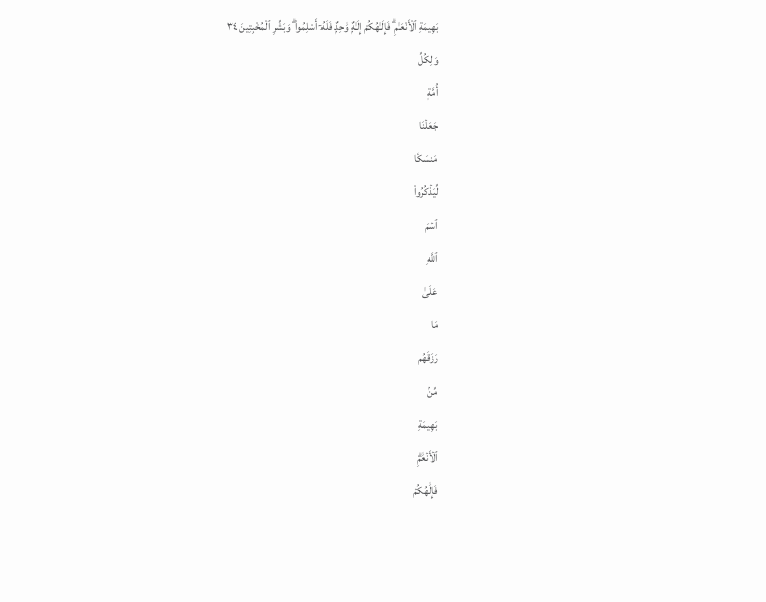بَهِيمَةِ ٱلْأَنْعَـٰمِ ۗ فَإِلَـٰهُكُمْ إِلَـٰهٌۭ وَٰحِدٌۭ فَلَهُۥٓ أَسْلِمُوا۟ ۗ وَبَشِّرِ ٱلْمُخْبِتِينَ ٣٤
وَلِكُلِّ
أُمَّةٖ
جَعَلۡنَا
مَنسَكٗا
لِّيَذۡكُرُواْ
ٱسۡمَ
ٱللَّهِ
عَلَىٰ
مَا
رَزَقَهُم
مِّنۢ
بَهِيمَةِ
ٱلۡأَنۡعَٰمِۗ
فَإِلَٰهُكُمۡ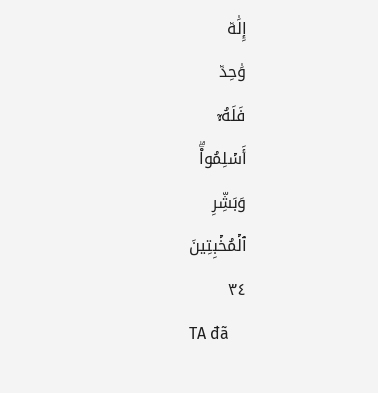إِلَٰهٞ
وَٰحِدٞ
فَلَهُۥٓ
أَسۡلِمُواْۗ
وَبَشِّرِ
ٱلۡمُخۡبِتِينَ
٣٤
TA đã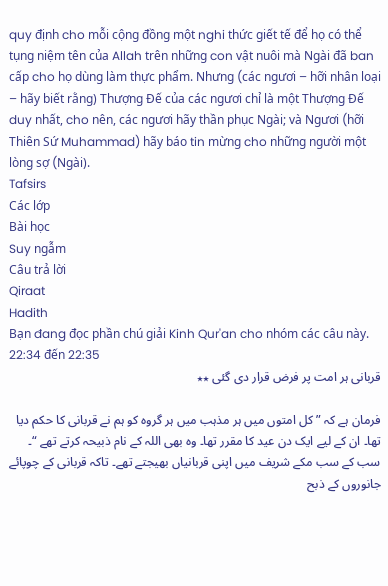quy định cho mỗi cộng đồng một nghi thức giết tế để họ có thể tụng niệm tên của Allah trên những con vật nuôi mà Ngài đã ban cấp cho họ dùng làm thực phẩm. Nhưng (các ngươi – hỡi nhân loại – hãy biết rằng) Thượng Đế của các ngươi chỉ là một Thượng Đế duy nhất, cho nên, các ngươi hãy thần phục Ngài; và Ngươi (hỡi Thiên Sứ Muhammad) hãy báo tin mừng cho những người một lòng sợ (Ngài).
Tafsirs
Các lớp
Bài học
Suy ngẫm
Câu trả lời
Qiraat
Hadith
Bạn đang đọc phần chú giải Kinh Qur'an cho nhóm các câu này. 22:34 đến 22:35
قربانی ہر امت پر فرض قرار دی گئی ٭٭

فرمان ہے کہ ” کل امتوں میں ہر مذہب میں ہر گروہ کو ہم نے قربانی کا حکم دیا تھا۔ ان کے لیے ایک دن عید کا مقرر تھا۔ وہ بھی اللہ کے نام ذبیحہ کرتے تھے “۔ سب کے سب مکے شریف میں اپنی قربانیاں بھیجتے تھے۔ تاکہ قربانی کے چوپائے جانوروں کے ذبح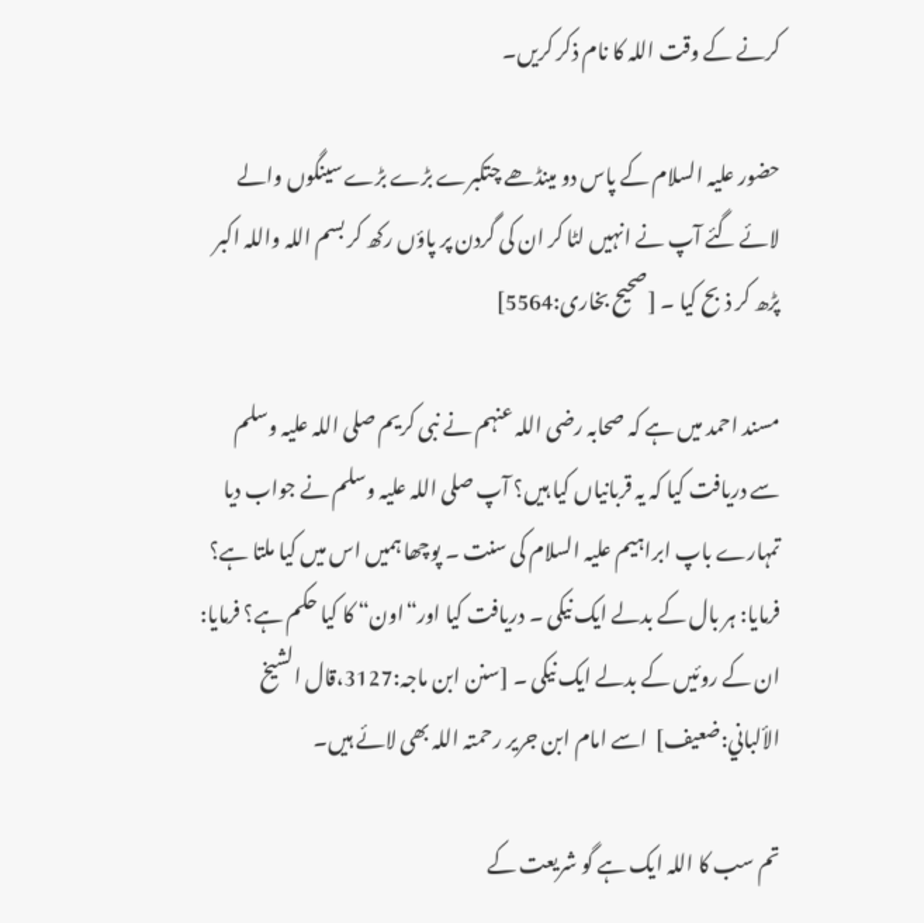کرنے کے وقت اللہ کا نام ذکر کریں۔

حضور علیہ السلام کے پاس دو مینڈھے چتکبرے بڑے بڑے سینگوں والے لائے گئے آپ نے انہیں لٹا کر ان کی گردن پر پاؤں رکھ کر بسم اللہ واللہ اکبر پڑھ کر ذبح کیا ۔ [صحیح بخاری:5564]

مسند احمد میں ہے کہ صحابہ رضی اللہ عنہم نے نبی کریم صلی اللہ علیہ وسلم سے دریافت کیا کہ یہ قربانیاں کیا ہیں؟ آپ صلی اللہ علیہ وسلم نے جواب دیا تمہارے باپ ابراہیم علیہ السلام کی سنت ۔ پوچھا ہمیں اس میں کیا ملتا ہے؟ فرمایا: ہر بال کے بدلے ایک نیکی ۔ دریافت کیا اور“اون“ کا کیا حکم ہے؟ فرمایا: ان کے روئیں کے بدلے ایک نیکی ۔ [سنن ابن ماجہ:3127،قال الشيخ الألباني:ضعیف]  اسے امام ابن جریر رحمتہ اللہ بھی لائے ہیں۔

تم سب کا اللہ ایک ہے گو شریعت کے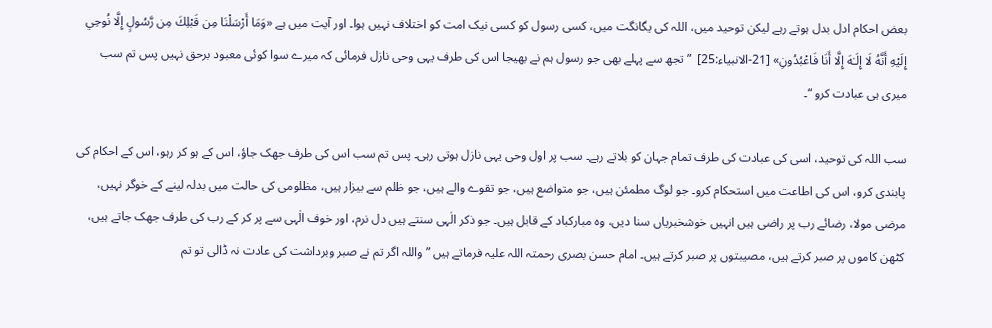بعض احکام ادل بدل ہوتے رہے لیکن توحید میں، اللہ کی یگانگت میں، کسی رسول کو کسی نیک امت کو اختلاف نہیں ہوا۔ اور آیت میں ہے «وَمَا أَرْسَلْنَا مِن قَبْلِكَ مِن رَّسُولٍ إِلَّا نُوحِي إِلَيْهِ أَنَّهُ لَا إِلَـٰهَ إِلَّا أَنَا فَاعْبُدُونِ» [21-الانبیاء:25]  ” تجھ سے پہلے بھی جو رسول ہم نے بھیجا اس کی طرف یہی وحی نازل فرمائی کہ میرے سوا کوئی معبود برحق نہیں پس تم سب میری ہی عبادت کرو “۔

سب اللہ کی توحید، اسی کی عبادت کی طرف تمام جہان کو بلاتے رہے۔ سب پر اول وحی یہی نازل ہوتی رہی۔ پس تم سب اس کی طرف جھک جاؤ، اس کے ہو کر رہو، اس کے احکام کی پابندی کرو، اس کی اطاعت میں استحکام کرو۔ جو لوگ مطمئن ہیں، جو متواضع ہیں، جو تقوے والے ہیں، جو ظلم سے بیزار ہیں، مظلومی کی حالت میں بدلہ لینے کے خوگر نہیں، مرضی مولا، رضائے رب پر راضی ہیں انہیں خوشخبریاں سنا دیں، وہ مبارکباد کے قابل ہیں۔ جو ذکر الٰہی سنتے ہیں دل نرم، اور خوف الٰہی سے پر کر کے رب کی طرف جھک جاتے ہیں، کٹھن کاموں پر صبر کرتے ہیں، مصیبتوں پر صبر کرتے ہیں۔ امام حسن بصری رحمتہ اللہ علیہ فرماتے ہیں ”واللہ اگر تم نے صبر وبرداشت کی عادت نہ ڈالی تو تم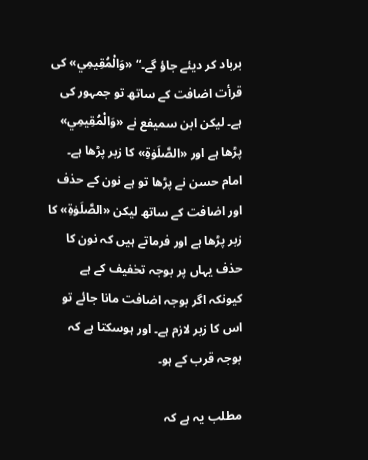برباد کر دیئے جاؤ گے۔“ «وَالْمُقِيمِي» کی قرأت اضافت کے ساتھ تو جمہور کی ہے۔ لیکن ابن سمیفع نے «وَالْمُقِيمِي» پڑھا ہے اور «الصَّلَوٰةِ» کا زبر پڑھا ہے۔ امام حسن نے پڑھا تو ہے نون کے حذف اور اضافت کے ساتھ لیکن «الصَّلَوٰةِ» کا زبر پڑھا ہے اور فرماتے ہیں کہ نون کا حذف یہاں پر بوجہ تخفیف کے ہے کیونکہ اگر بوجہ اضافت مانا جائے تو اس کا زبر لازم ہے۔ اور ہوسکتا ہے کہ بوجہ قرب کے ہو۔

مطلب یہ ہے کہ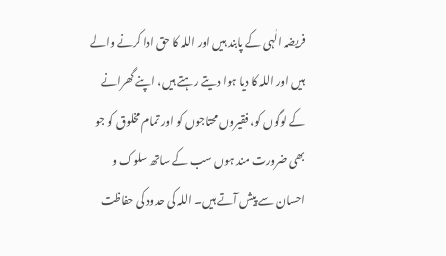فریضہ الٰہی کے پابند ہیں اور اللہ کا حق ادا کرنے والے ہیں اور اللہ کا دیا ہوا دیتے رہتے ہیں، اپنے گھرانے کے لوگوں کو، فقیروں محتاجوں کو اور تمام مخلوق کو جو بھی ضرورت مند ہوں سب کے ساتھ سلوک و احسان سے پیش آتے ہیں۔ اللہ کی حدود کی حفاظت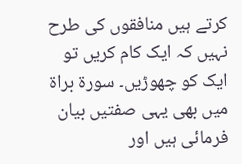کرتے ہیں منافقوں کی طرح نہیں کہ ایک کام کریں تو ایک کو چھوڑیں۔ سورۃ براۃ میں بھی یہی صفتیں بیان فرمائی ہیں اور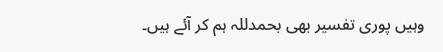وہیں پوری تفسیر بھی بحمدللہ ہم کر آئے ہیں۔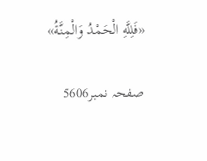«فَلِلَّهِ الْحَمْدُ وَالْمِنَّةُ»

صفحہ نمبر5606